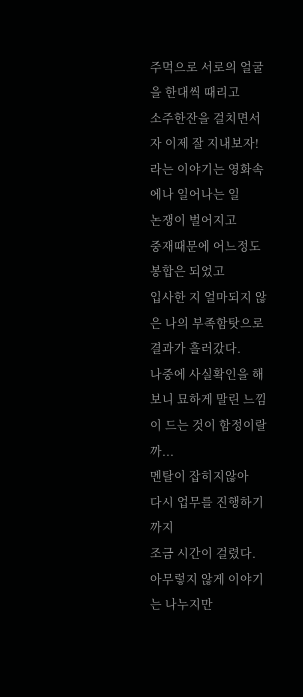주먹으로 서로의 얼굴을 한대씩 때리고
소주한잔을 걸치면서
자 이제 잘 지내보자!
라는 이야기는 영화속에나 일어나는 일
논쟁이 벌어지고
중재때문에 어느정도 봉합은 되었고
입사한 지 얼마되지 않은 나의 부족함탓으로
결과가 흘러갔다.
나중에 사실확인을 해보니 묘하게 말린 느낌이 드는 것이 함정이랄까...
멘탈이 잡히지않아
다시 업무를 진행하기까지
조금 시간이 걸렸다.
아무렇지 않게 이야기는 나누지만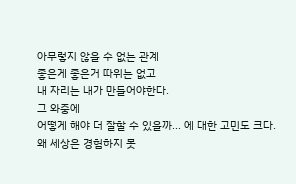아무렇지 않을 수 없는 관계
좋은게 좋은거 따위는 없고
내 자리는 내가 만들어야한다.
그 와중에
어떻게 해야 더 잘할 수 있을까... 에 대한 고민도 크다.
왜 세상은 경험하지 못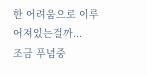한 어려움으로 이루어져있는걸까...
조금 푸념중